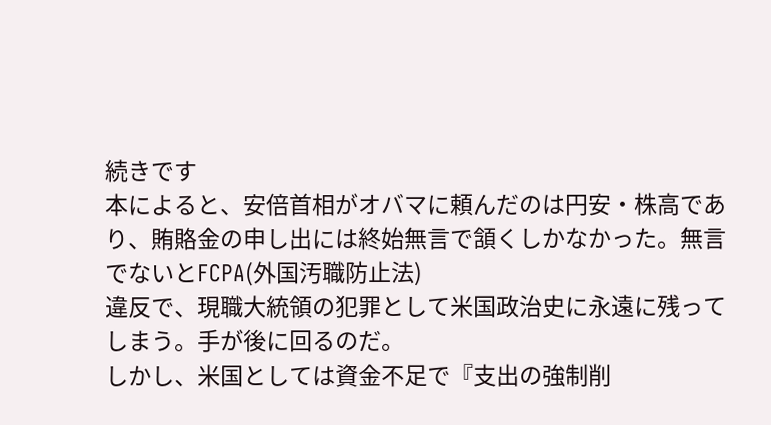続きです
本によると、安倍首相がオバマに頼んだのは円安・株高であり、賄賂金の申し出には終始無言で頷くしかなかった。無言でないとFCPA(外国汚職防止法)
違反で、現職大統領の犯罪として米国政治史に永遠に残ってしまう。手が後に回るのだ。
しかし、米国としては資金不足で『支出の強制削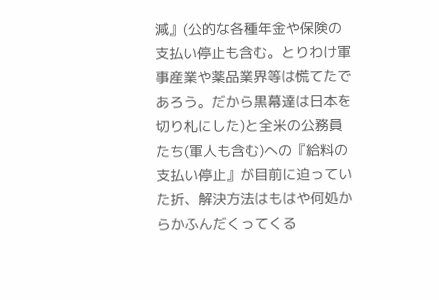減』(公的な各種年金や保険の支払い停止も含む。とりわけ軍事産業や薬品業界等は慌てたであろう。だから黒幕達は日本を切り札にした)と全米の公務員たち(軍人も含む)への『給料の支払い停止』が目前に迫っていた折、解決方法はもはや何処からかふんだくってくる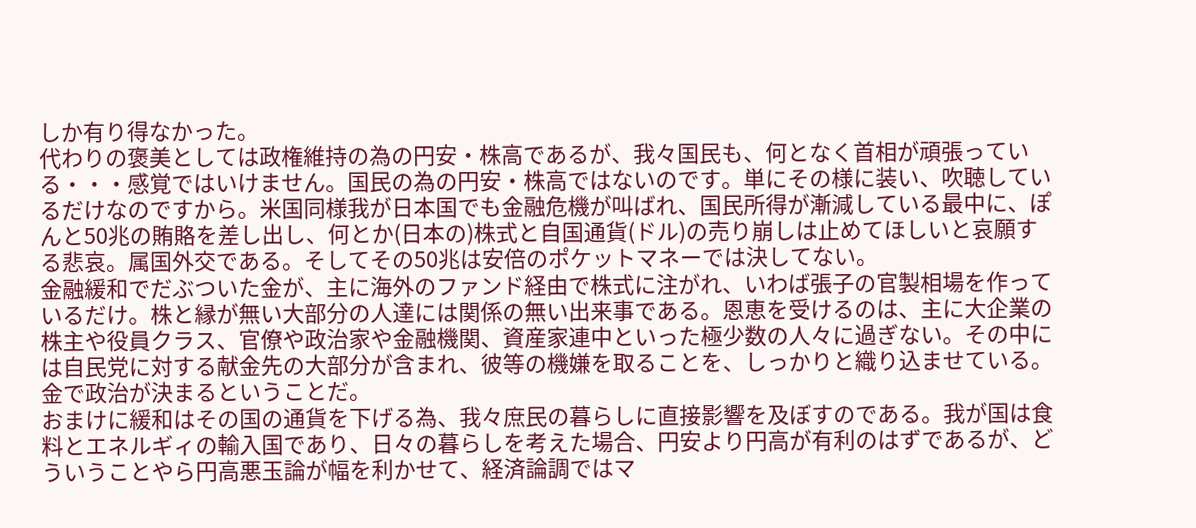しか有り得なかった。
代わりの褒美としては政権維持の為の円安・株高であるが、我々国民も、何となく首相が頑張っている・・・感覚ではいけません。国民の為の円安・株高ではないのです。単にその様に装い、吹聴しているだけなのですから。米国同様我が日本国でも金融危機が叫ばれ、国民所得が漸減している最中に、ぽんと50兆の賄賂を差し出し、何とか(日本の)株式と自国通貨(ドル)の売り崩しは止めてほしいと哀願する悲哀。属国外交である。そしてその50兆は安倍のポケットマネーでは決してない。
金融緩和でだぶついた金が、主に海外のファンド経由で株式に注がれ、いわば張子の官製相場を作っているだけ。株と縁が無い大部分の人達には関係の無い出来事である。恩恵を受けるのは、主に大企業の株主や役員クラス、官僚や政治家や金融機関、資産家連中といった極少数の人々に過ぎない。その中には自民党に対する献金先の大部分が含まれ、彼等の機嫌を取ることを、しっかりと織り込ませている。金で政治が決まるということだ。
おまけに緩和はその国の通貨を下げる為、我々庶民の暮らしに直接影響を及ぼすのである。我が国は食料とエネルギィの輸入国であり、日々の暮らしを考えた場合、円安より円高が有利のはずであるが、どういうことやら円高悪玉論が幅を利かせて、経済論調ではマ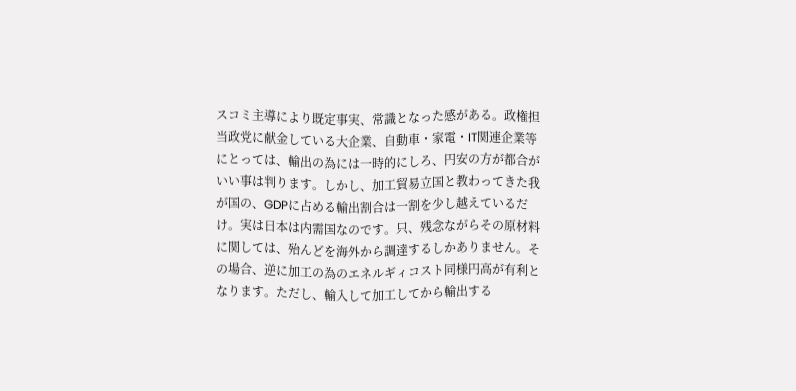スコミ主導により既定事実、常識となった感がある。政権担当政党に献金している大企業、自動車・家電・IT関連企業等にとっては、輸出の為には一時的にしろ、円安の方が都合がいい事は判ります。しかし、加工貿易立国と教わってきた我が国の、GDPに占める輸出割合は一割を少し越えているだけ。実は日本は内需国なのです。只、残念ながらその原材料に関しては、殆んどを海外から調達するしかありません。その場合、逆に加工の為のエネルギィコスト同様円高が有利となります。ただし、輸入して加工してから輸出する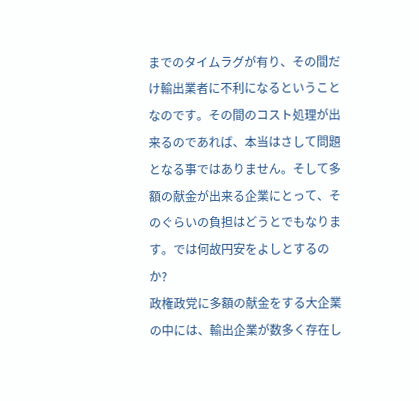までのタイムラグが有り、その間だけ輸出業者に不利になるということなのです。その間のコスト処理が出来るのであれば、本当はさして問題となる事ではありません。そして多額の献金が出来る企業にとって、そのぐらいの負担はどうとでもなります。では何故円安をよしとするのか?
政権政党に多額の献金をする大企業の中には、輸出企業が数多く存在し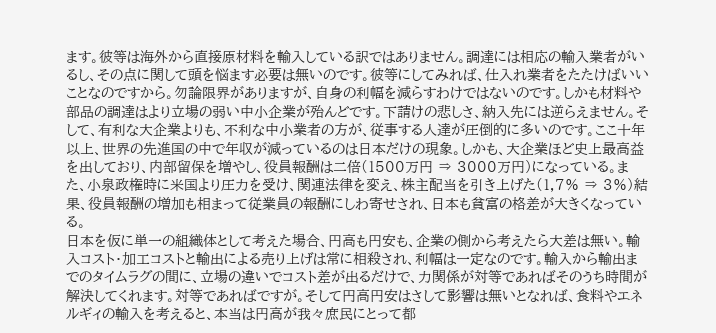ます。彼等は海外から直接原材料を輸入している訳ではありません。調達には相応の輸入業者がいるし、その点に関して頭を悩ます必要は無いのです。彼等にしてみれば、仕入れ業者をたたけばいいことなのですから。勿論限界がありますが、自身の利幅を減らすわけではないのです。しかも材料や部品の調達はより立場の弱い中小企業が殆んどです。下請けの悲しさ、納入先には逆らえません。そして、有利な大企業よりも、不利な中小業者の方が、従事する人達が圧倒的に多いのです。ここ十年以上、世界の先進国の中で年収が減っているのは日本だけの現象。しかも、大企業ほど史上最高益を出しており、内部留保を増やし、役員報酬は二倍(1500万円 ⇒ 3000万円)になっている。また、小泉政権時に米国より圧力を受け、関連法律を変え、株主配当を引き上げた(1,7% ⇒ 3%)結果、役員報酬の増加も相まって従業員の報酬にしわ寄せされ、日本も貧富の格差が大きくなっている。
日本を仮に単一の組織体として考えた場合、円高も円安も、企業の側から考えたら大差は無い。輸入コスト・加工コストと輸出による売り上げは常に相殺され、利幅は一定なのです。輸入から輸出までのタイムラグの間に、立場の違いでコスト差が出るだけで、力関係が対等であればそのうち時間が解決してくれます。対等であればですが。そして円高円安はさして影響は無いとなれば、食料やエネルギィの輸入を考えると、本当は円高が我々庶民にとって都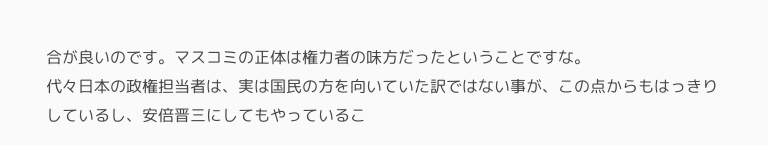合が良いのです。マスコミの正体は権力者の味方だったということですな。
代々日本の政権担当者は、実は国民の方を向いていた訳ではない事が、この点からもはっきりしているし、安倍晋三にしてもやっているこ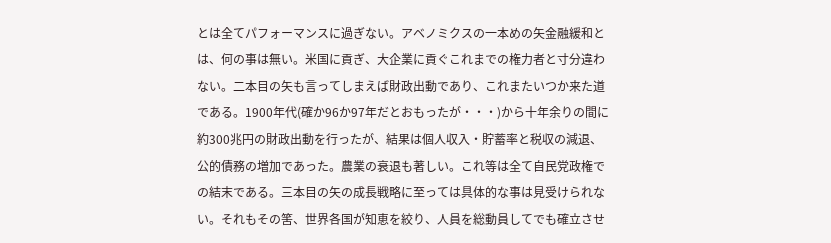とは全てパフォーマンスに過ぎない。アベノミクスの一本めの矢金融緩和とは、何の事は無い。米国に貢ぎ、大企業に貢ぐこれまでの権力者と寸分違わない。二本目の矢も言ってしまえば財政出動であり、これまたいつか来た道である。1900年代(確か96か97年だとおもったが・・・)から十年余りの間に約300兆円の財政出動を行ったが、結果は個人収入・貯蓄率と税収の減退、公的債務の増加であった。農業の衰退も著しい。これ等は全て自民党政権での結末である。三本目の矢の成長戦略に至っては具体的な事は見受けられない。それもその筈、世界各国が知恵を絞り、人員を総動員してでも確立させ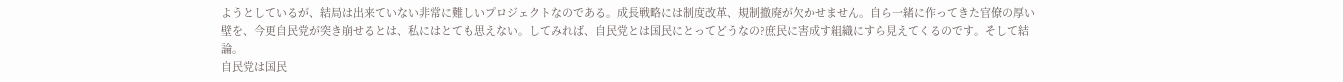ようとしているが、結局は出来ていない非常に難しいプロジェクトなのである。成長戦略には制度改革、規制撤廃が欠かせません。自ら一緒に作ってきた官僚の厚い壁を、今更自民党が突き崩せるとは、私にはとても思えない。してみれば、自民党とは国民にとってどうなの?庶民に害成す組織にすら見えてくるのです。そして結論。
自民党は国民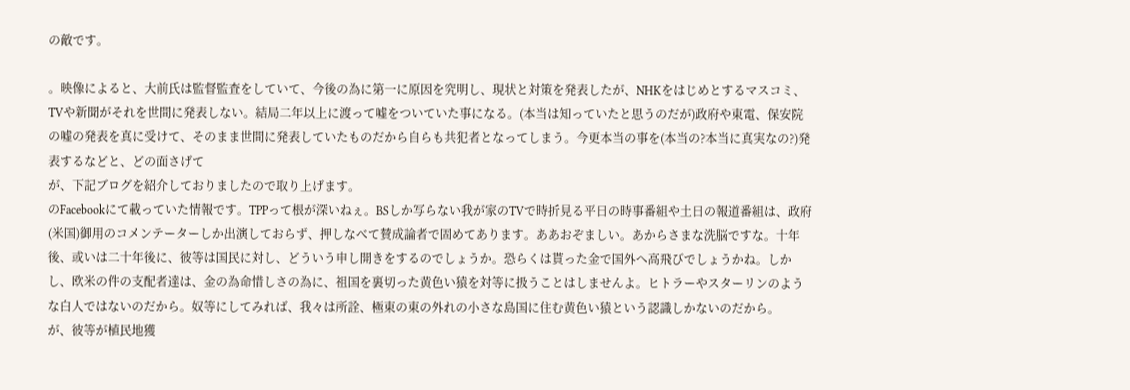の敵です。

。映像によると、大前氏は監督監査をしていて、今後の為に第一に原因を究明し、現状と対策を発表したが、NHKをはじめとするマスコミ、TVや新聞がそれを世間に発表しない。結局二年以上に渡って嘘をついていた事になる。(本当は知っていたと思うのだが)政府や東電、保安院の嘘の発表を真に受けて、そのまま世間に発表していたものだから自らも共犯者となってしまう。今更本当の事を(本当の?本当に真実なの?)発表するなどと、どの面さげて
が、下記ブログを紹介しておりましたので取り上げます。
のFacebookにて載っていた情報です。TPPって根が深いねぇ。BSしか写らない我が家のTVで時折見る平日の時事番組や土日の報道番組は、政府(米国)御用のコメンテーターしか出演しておらず、押しなべて賛成論者で固めてあります。ああおぞましい。あからさまな洗脳ですな。十年後、或いは二十年後に、彼等は国民に対し、どういう申し開きをするのでしょうか。恐らくは貰った金で国外へ高飛びでしょうかね。しかし、欧米の件の支配者達は、金の為命惜しさの為に、祖国を裏切った黄色い猿を対等に扱うことはしませんよ。ヒトラーやスターリンのような白人ではないのだから。奴等にしてみれば、我々は所詮、極東の東の外れの小さな島国に住む黄色い猿という認識しかないのだから。
が、彼等が植民地獲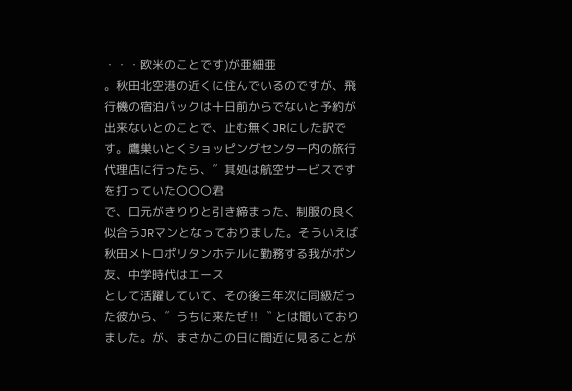・・・欧米のことです)が亜細亜
。秋田北空港の近くに住んでいるのですが、飛行機の宿泊パックは十日前からでないと予約が出来ないとのことで、止む無くJRにした訳です。鷹巣いとくショッピングセンター内の旅行代理店に行ったら、〞其処は航空サービスです
を打っていた〇〇〇君
で、口元がきりりと引き締まった、制服の良く似合うJRマンとなっておりました。そういえば秋田メトロポリタンホテルに勤務する我がポン友、中学時代はエース
として活躍していて、その後三年次に同級だった彼から、〞うちに来たぜ‼〝 とは聞いておりました。が、まさかこの日に間近に見ることが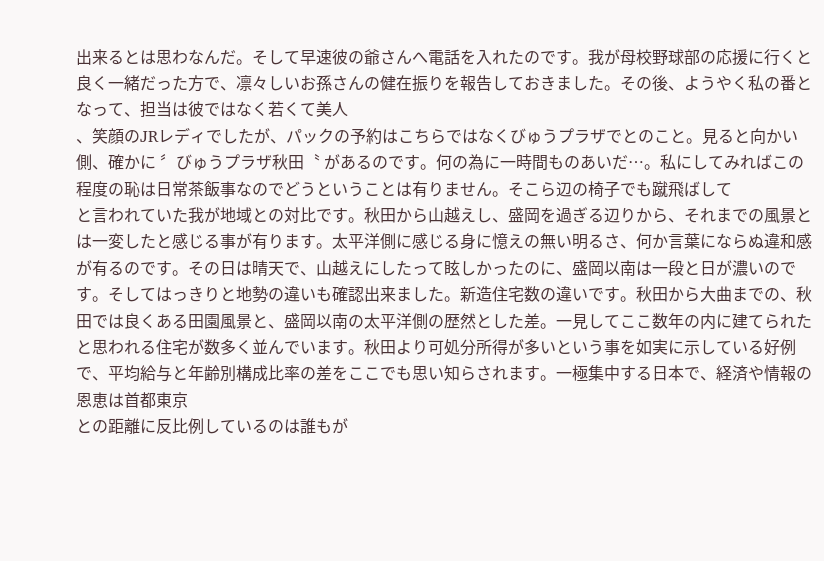出来るとは思わなんだ。そして早速彼の爺さんへ電話を入れたのです。我が母校野球部の応援に行くと良く一緒だった方で、凛々しいお孫さんの健在振りを報告しておきました。その後、ようやく私の番となって、担当は彼ではなく若くて美人
、笑顔のJRレディでしたが、パックの予約はこちらではなくびゅうプラザでとのこと。見ると向かい側、確かに 〞びゅうプラザ秋田〝 があるのです。何の為に一時間ものあいだ…。私にしてみればこの程度の恥は日常茶飯事なのでどうということは有りません。そこら辺の椅子でも蹴飛ばして
と言われていた我が地域との対比です。秋田から山越えし、盛岡を過ぎる辺りから、それまでの風景とは一変したと感じる事が有ります。太平洋側に感じる身に憶えの無い明るさ、何か言葉にならぬ違和感が有るのです。その日は晴天で、山越えにしたって眩しかったのに、盛岡以南は一段と日が濃いのです。そしてはっきりと地勢の違いも確認出来ました。新造住宅数の違いです。秋田から大曲までの、秋田では良くある田園風景と、盛岡以南の太平洋側の歴然とした差。一見してここ数年の内に建てられたと思われる住宅が数多く並んでいます。秋田より可処分所得が多いという事を如実に示している好例で、平均給与と年齢別構成比率の差をここでも思い知らされます。一極集中する日本で、経済や情報の恩恵は首都東京
との距離に反比例しているのは誰もが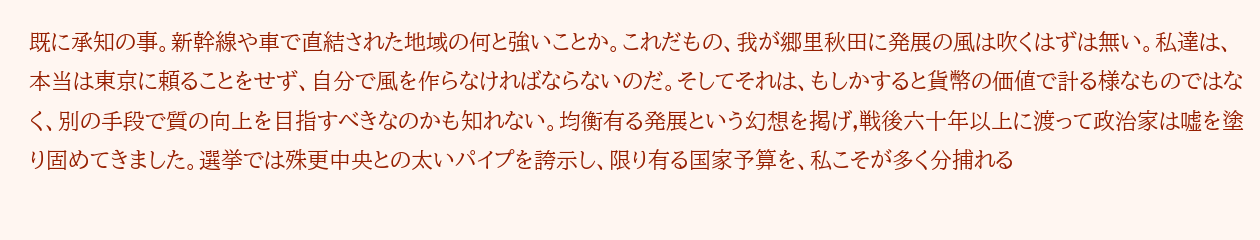既に承知の事。新幹線や車で直結された地域の何と強いことか。これだもの、我が郷里秋田に発展の風は吹くはずは無い。私達は、本当は東京に頼ることをせず、自分で風を作らなければならないのだ。そしてそれは、もしかすると貨幣の価値で計る様なものではなく、別の手段で質の向上を目指すべきなのかも知れない。均衡有る発展という幻想を掲げ,戦後六十年以上に渡って政治家は嘘を塗り固めてきました。選挙では殊更中央との太いパイプを誇示し、限り有る国家予算を、私こそが多く分捕れる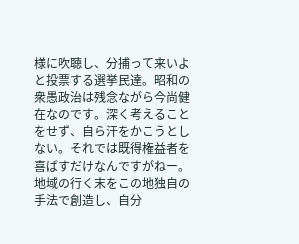様に吹聴し、分捕って来いよと投票する選挙民達。昭和の衆愚政治は残念ながら今尚健在なのです。深く考えることをせず、自ら汗をかこうとしない。それでは既得権益者を喜ばすだけなんですがねー。地域の行く末をこの地独自の手法で創造し、自分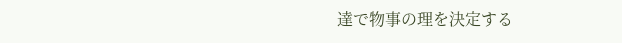達で物事の理を決定する